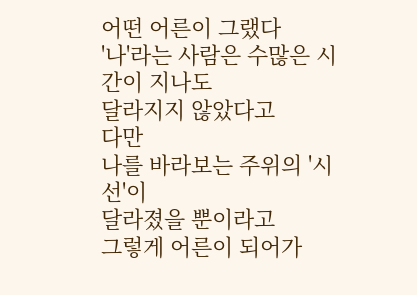어떤 어른이 그랬다
'나'라는 사람은 수많은 시간이 지나도
달라지지 않았다고
다만
나를 바라보는 주위의 '시선'이
달라졌을 뿐이라고
그렇게 어른이 되어가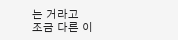는 거라고
조금 다른 이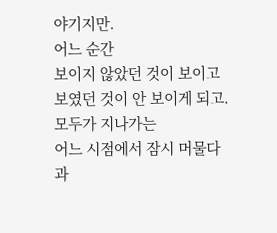야기지만.
어느 순간
보이지 않았던 것이 보이고
보였던 것이 안 보이게 되고.
모두가 지나가는
어느 시점에서 잠시 머물다
과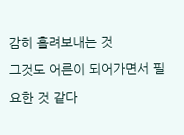감히 흘려보내는 것
그것도 어른이 되어가면서 필요한 것 같다